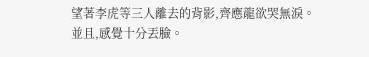望著李虎等三人離去的背影,齊應龍欲哭無淚。
並且,感覺十分丟臉。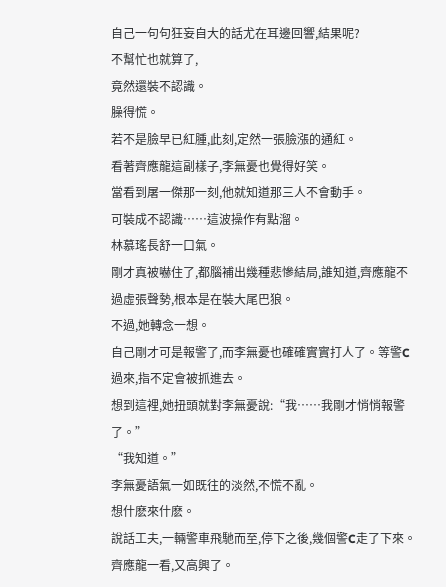自己一句句狂妄自大的話尤在耳邊回響,結果呢?
不幫忙也就算了,
竟然還裝不認識。
臊得慌。
若不是臉早已紅腫,此刻,定然一張臉漲的通紅。
看著齊應龍這副樣子,李無憂也覺得好笑。
當看到屠一傑那一刻,他就知道那三人不會動手。
可裝成不認識……這波操作有點溜。
林慕瑤長舒一口氣。
剛才真被嚇住了,都腦補出幾種悲慘結局,誰知道,齊應龍不過虛張聲勢,根本是在裝大尾巴狼。
不過,她轉念一想。
自己剛才可是報警了,而李無憂也確確實實打人了。等警C過來,指不定會被抓進去。
想到這裡,她扭頭就對李無憂說:“我……我剛才悄悄報警了。”
“我知道。”
李無憂語氣一如既往的淡然,不慌不亂。
想什麽來什麽。
說話工夫,一輛警車飛馳而至,停下之後,幾個警C走了下來。
齊應龍一看,又高興了。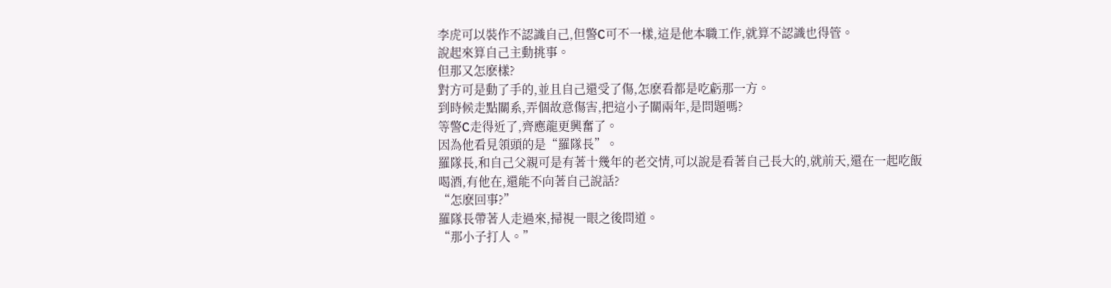李虎可以裝作不認識自己,但警C可不一樣,這是他本職工作,就算不認識也得管。
說起來算自己主動挑事。
但那又怎麽樣?
對方可是動了手的,並且自己還受了傷,怎麽看都是吃虧那一方。
到時候走點關系,弄個故意傷害,把這小子關兩年,是問題嗎?
等警C走得近了,齊應龍更興奮了。
因為他看見領頭的是“羅隊長”。
羅隊長,和自己父親可是有著十幾年的老交情,可以說是看著自己長大的,就前天,還在一起吃飯喝酒,有他在,還能不向著自己說話?
“怎麽回事?”
羅隊長帶著人走過來,掃視一眼之後問道。
“那小子打人。”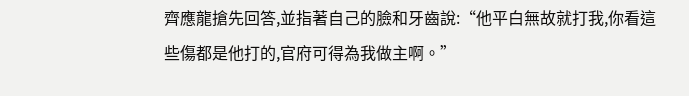齊應龍搶先回答,並指著自己的臉和牙齒說:“他平白無故就打我,你看這些傷都是他打的,官府可得為我做主啊。”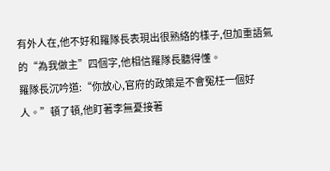有外人在,他不好和羅隊長表現出很熟絡的樣子,但加重語氣的“為我做主”四個字,他相信羅隊長聽得懂。
羅隊長沉吟道:“你放心,官府的政策是不會冤枉一個好人。”頓了頓,他盯著李無憂接著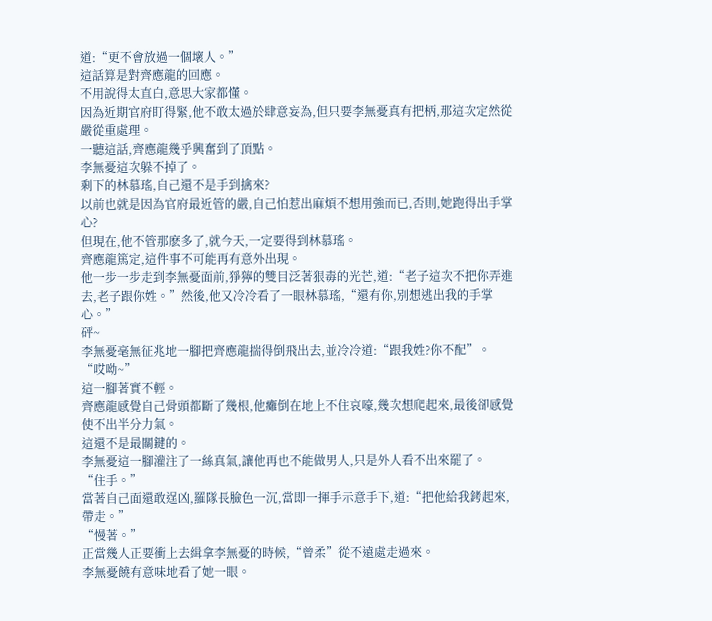道:“更不會放過一個壞人。”
這話算是對齊應龍的回應。
不用說得太直白,意思大家都懂。
因為近期官府盯得緊,他不敢太過於肆意妄為,但只要李無憂真有把柄,那這次定然從嚴從重處理。
一聽這話,齊應龍幾乎興奮到了頂點。
李無憂這次躲不掉了。
剩下的林慕瑤,自己還不是手到擒來?
以前也就是因為官府最近管的嚴,自己怕惹出麻煩不想用強而已,否則,她跑得出手掌心?
但現在,他不管那麽多了,就今天,一定要得到林慕瑤。
齊應龍篤定,這件事不可能再有意外出現。
他一步一步走到李無憂面前,猙獰的雙目泛著狠毒的光芒,道:“老子這次不把你弄進去,老子跟你姓。”然後,他又冷冷看了一眼林慕瑤,“還有你,別想逃出我的手掌心。”
砰~
李無憂毫無征兆地一腳把齊應龍揣得倒飛出去,並冷冷道:“跟我姓?你不配”。
“哎呦~”
這一腳著實不輕。
齊應龍感覺自己骨頭都斷了幾根,他癱倒在地上不住哀嚎,幾次想爬起來,最後卻感覺使不出半分力氣。
這還不是最關鍵的。
李無憂這一腳灌注了一絲真氣,讓他再也不能做男人,只是外人看不出來罷了。
“住手。”
當著自己面還敢逞凶,羅隊長臉色一沉,當即一揮手示意手下,道:“把他給我銬起來,帶走。”
“慢著。”
正當幾人正要衝上去緝拿李無憂的時候,“曾柔”從不遠處走過來。
李無憂饒有意味地看了她一眼。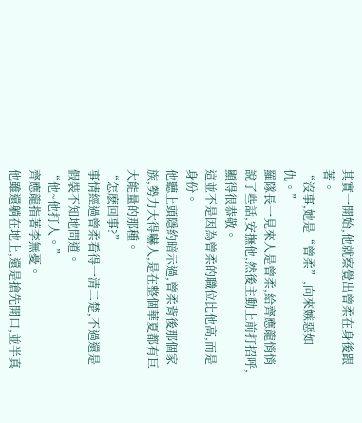其實一開始,他就察覺出曾柔在身後跟著。
“沒事,她是“曾柔”,向來嫉惡如仇。”
羅隊長一見來人是曾柔,給齊應龍悄悄說了些話,安撫他,然後主動上前打招呼,顯得很恭敬。
這並不是因為曾柔的職位比他高,而是身份。
他聽上頭隱約暗示過,曾柔背後那個家族,勢力大得嚇人,是在整個華夏都有巨大能量的那種。
“怎麽回事?”
事情經過曾柔看得一清二楚,不過還是假裝不知地問道。
“他~他打人。”
齊應龍指著李無憂。
他雖還躺在地上,還是搶先開口,並半真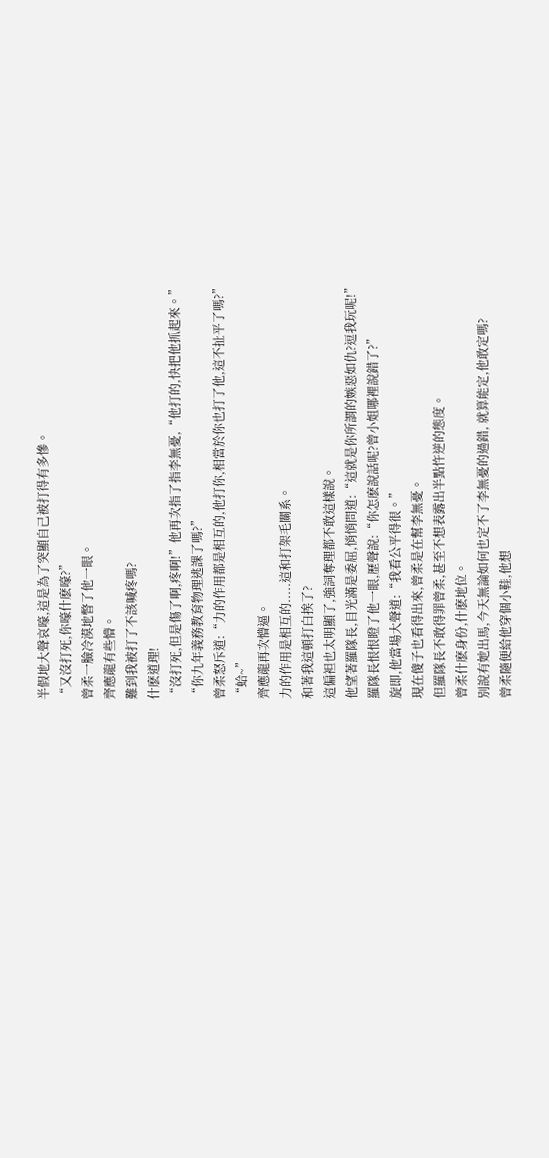半假地大聲哀嚎,這是為了突顯自己被打得有多慘。
“又沒打死,你嚎什麽嚎?”
曾柔一臉冷漠地瞥了他一眼。
齊應龍有些懵。
難到我被打了不該喊疼嗎?
什麽道理!
“沒打死,但是傷了啊,疼啊!”他再次指了指李無憂,“他打的,快把他抓起來。”
“你九年義務教育物理逃課了嗎?”
曾柔怒斥道:“力的作用都是相互的,他打你,相當於你也打了他,這不扯平了嗎?”
“蛤~”
齊應龍再次懵逼。
力的作用是相互的.....這和打架毛關系。
和著我這頓打白挨了?
這偏袒也太明顯了,強詞奪理都不敢這樣說。
他望著羅隊長,目光滿是委屈,悄悄問道:“這就是你所謂的嫉惡如仇?逗我玩呢!”
羅隊長恨恨瞪了他一眼,歷聲說:“你怎麽說話呢?曾小姐哪裡說錯了?”
旋即,他當場大聲道:“我看公平得很。”
現在傻子也看得出來,曾柔是在幫李無憂。
但羅隊長不敢得罪曾柔,甚至不想表露出半點忤逆的態度。
曾柔什麽身份,什麽地位。
別說有她出馬,今天無論如何也定不了李無憂的過錯, 就算能定,他敢定嗎?
曾柔隨便給他穿個小鞋,他想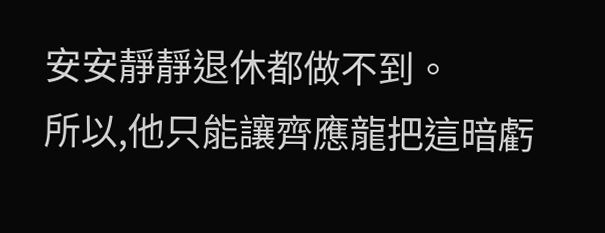安安靜靜退休都做不到。
所以,他只能讓齊應龍把這暗虧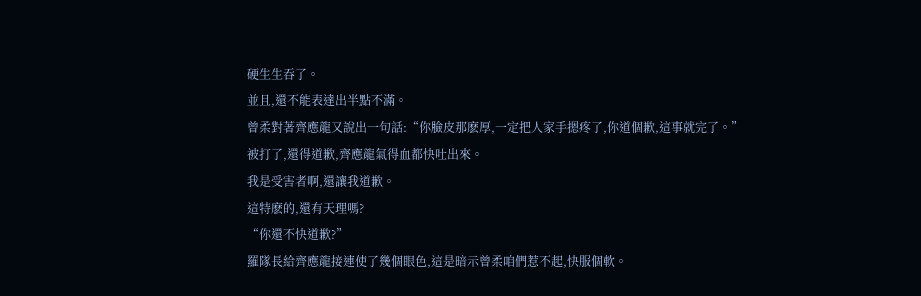硬生生吞了。
並且,還不能表達出半點不滿。
曾柔對著齊應龍又說出一句話:“你臉皮那麽厚,一定把人家手摁疼了,你道個歉,這事就完了。”
被打了,還得道歉,齊應龍氣得血都快吐出來。
我是受害者啊,還讓我道歉。
這特麽的,還有天理嗎?
“你還不快道歉?”
羅隊長給齊應龍接連使了幾個眼色,這是暗示曾柔咱們惹不起,快服個軟。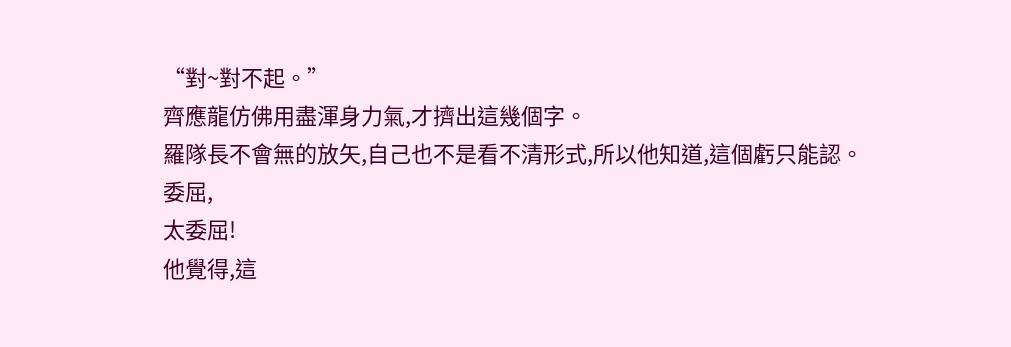“對~對不起。”
齊應龍仿佛用盡渾身力氣,才擠出這幾個字。
羅隊長不會無的放矢,自己也不是看不清形式,所以他知道,這個虧只能認。
委屈,
太委屈!
他覺得,這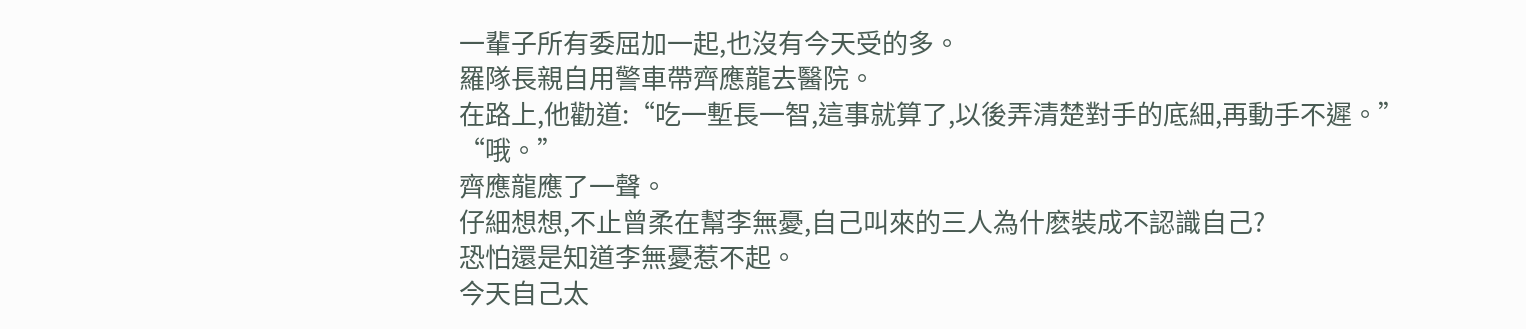一輩子所有委屈加一起,也沒有今天受的多。
羅隊長親自用警車帶齊應龍去醫院。
在路上,他勸道:“吃一塹長一智,這事就算了,以後弄清楚對手的底細,再動手不遲。”
“哦。”
齊應龍應了一聲。
仔細想想,不止曾柔在幫李無憂,自己叫來的三人為什麽裝成不認識自己?
恐怕還是知道李無憂惹不起。
今天自己太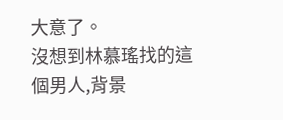大意了。
沒想到林慕瑤找的這個男人,背景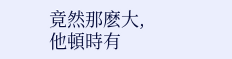竟然那麽大,他頓時有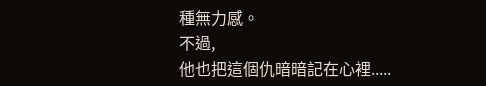種無力感。
不過,
他也把這個仇暗暗記在心裡.....